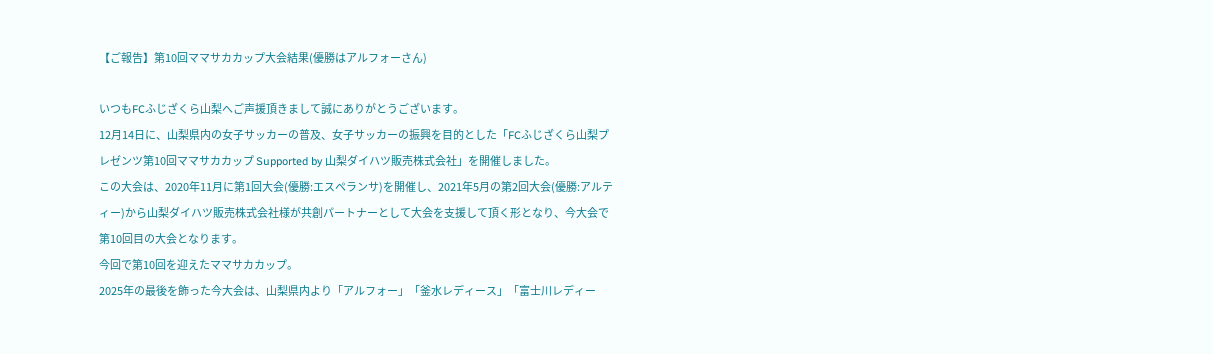【ご報告】第10回ママサカカップ大会結果(優勝はアルフォーさん)

いつもFCふじざくら山梨へご声援頂きまして誠にありがとうございます。
12月14日に、山梨県内の女子サッカーの普及、女子サッカーの振興を目的とした「FCふじざくら山梨プレゼンツ第10回ママサカカップ Supported by 山梨ダイハツ販売株式会社」を開催しました。
この大会は、2020年11月に第1回大会(優勝:エスペランサ)を開催し、2021年5月の第2回大会(優勝:アルティー)から山梨ダイハツ販売株式会社様が共創パートナーとして大会を支援して頂く形となり、今大会で第10回目の大会となります。
今回で第10回を迎えたママサカカップ。
2025年の最後を飾った今大会は、山梨県内より「アルフォー」「釜水レディース」「富士川レディー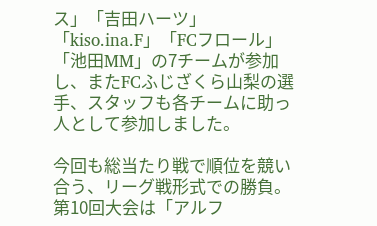ス」「吉田ハーツ」「kiso.ina.F」「FCフロール」「池田MM」の7チームが参加し、またFCふじざくら山梨の選手、スタッフも各チームに助っ人として参加しました。

今回も総当たり戦で順位を競い合う、リーグ戦形式での勝負。
第10回大会は「アルフ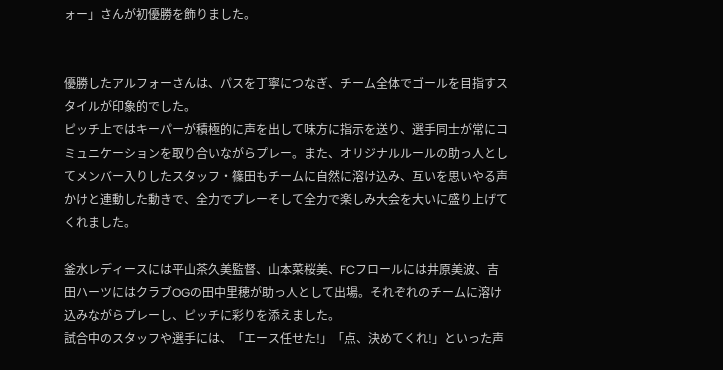ォー」さんが初優勝を飾りました。


優勝したアルフォーさんは、パスを丁寧につなぎ、チーム全体でゴールを目指すスタイルが印象的でした。
ピッチ上ではキーパーが積極的に声を出して味方に指示を送り、選手同士が常にコミュニケーションを取り合いながらプレー。また、オリジナルルールの助っ人としてメンバー入りしたスタッフ・篠田もチームに自然に溶け込み、互いを思いやる声かけと連動した動きで、全力でプレーそして全力で楽しみ大会を大いに盛り上げてくれました。

釜水レディースには平山茶久美監督、山本菜桜美、FCフロールには井原美波、吉田ハーツにはクラブOGの田中里穂が助っ人として出場。それぞれのチームに溶け込みながらプレーし、ピッチに彩りを添えました。
試合中のスタッフや選手には、「エース任せた!」「点、決めてくれ!」といった声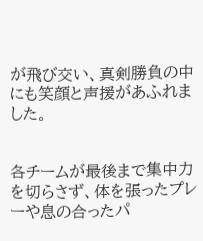が飛び交い、真剣勝負の中にも笑顔と声援があふれました。


各チームが最後まで集中力を切らさず、体を張ったプレーや息の合ったパ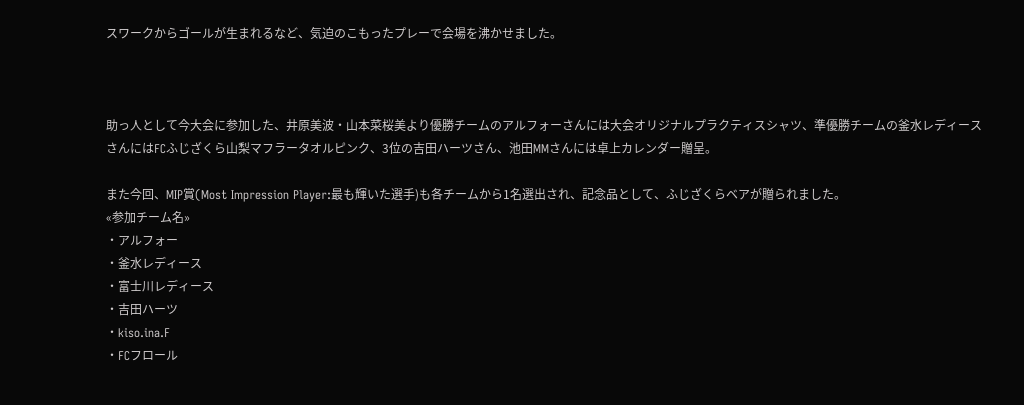スワークからゴールが生まれるなど、気迫のこもったプレーで会場を沸かせました。



助っ人として今大会に参加した、井原美波・山本菜桜美より優勝チームのアルフォーさんには大会オリジナルプラクティスシャツ、準優勝チームの釜水レディースさんにはFCふじざくら山梨マフラータオルピンク、3位の吉田ハーツさん、池田MMさんには卓上カレンダー贈呈。

また今回、MIP賞(Most Impression Player:最も輝いた選手)も各チームから1名選出され、記念品として、ふじざくらベアが贈られました。
«参加チーム名»
・アルフォー
・釜水レディース
・富士川レディース
・吉田ハーツ
・kiso.ina.F
・FCフロール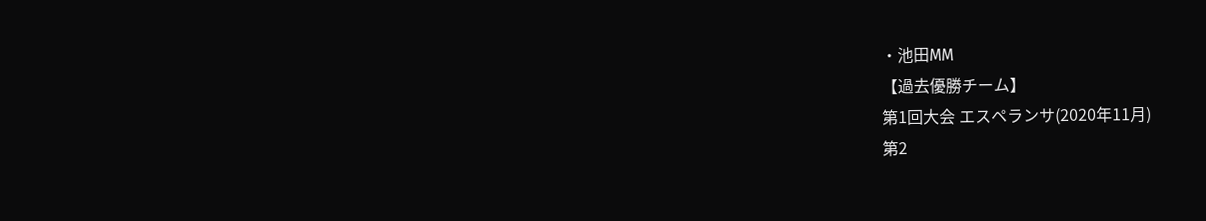・池田MM
【過去優勝チーム】
第1回大会 エスペランサ(2020年11月)
第2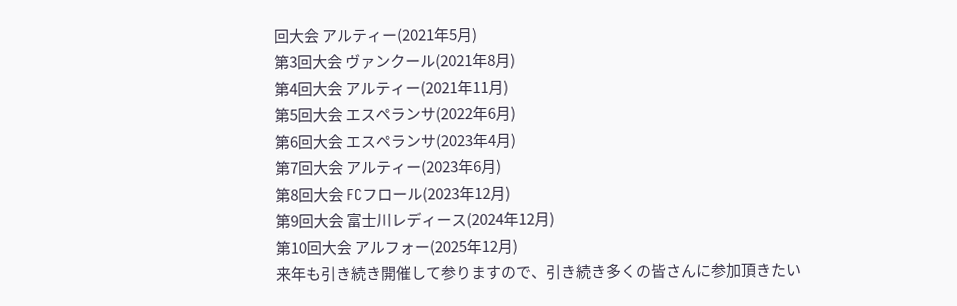回大会 アルティー(2021年5月)
第3回大会 ヴァンクール(2021年8月)
第4回大会 アルティー(2021年11月)
第5回大会 エスペランサ(2022年6月)
第6回大会 エスペランサ(2023年4月)
第7回大会 アルティー(2023年6月)
第8回大会 FCフロール(2023年12月)
第9回大会 富士川レディース(2024年12月)
第10回大会 アルフォー(2025年12月)
来年も引き続き開催して参りますので、引き続き多くの皆さんに参加頂きたい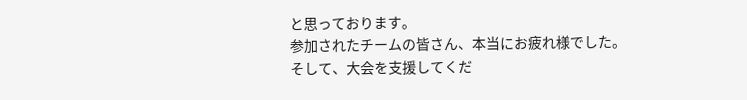と思っております。
参加されたチームの皆さん、本当にお疲れ様でした。
そして、大会を支援してくだ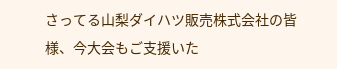さってる山梨ダイハツ販売株式会社の皆様、今大会もご支援いた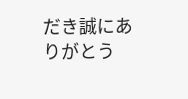だき誠にありがとう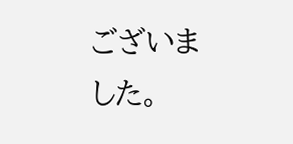ございました。